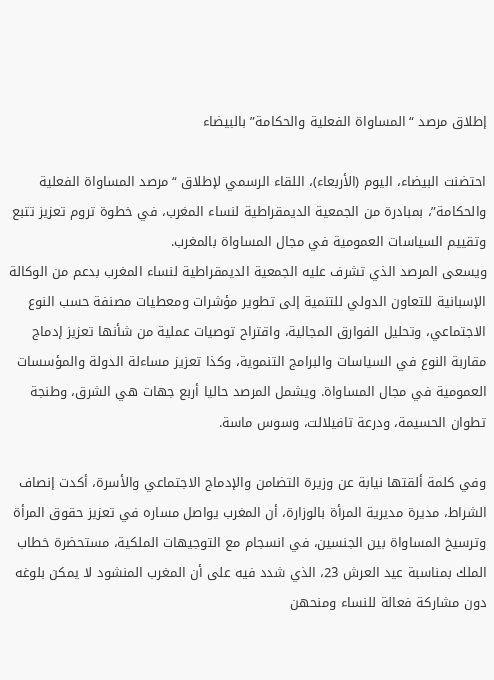إطلاق مرصد “المساواة الفعلية والحكامة” بالبيضاء

احتضنت البيضاء، اليوم (الأربعاء)، اللقاء الرسمي لإطلاق “مرصد المساواة الفعلية والحكامة”، بمبادرة من الجمعية الديمقراطية لنساء المغرب، في خطوة تروم تعزيز تتبع وتقييم السياسات العمومية في مجال المساواة بالمغرب.
ويسعى المرصد الذي تشرف عليه الجمعية الديمقراطية لنساء المغرب بدعم من الوكالة الإسبانية للتعاون الدولي للتنمية إلى تطوير مؤشرات ومعطيات مصنفة حسب النوع الاجتماعي، وتحليل الفوارق المجالية، واقتراح توصيات عملية من شأنها تعزيز إدماج مقاربة النوع في السياسات والبرامج التنموية، وكذا تعزيز مساءلة الدولة والمؤسسات العمومية في مجال المساواة. ويشمل المرصد حاليا أربع جهات هي الشرق، وطنجة تطوان الحسيمة، ودرعة تافيلالت، وسوس ماسة.

وفي كلمة ألقتها نيابة عن وزيرة التضامن والإدماج الاجتماعي والأسرة، أكدت إنصاف الشراط، مديرة مديرية المرأة بالوزارة، أن المغرب يواصل مساره في تعزيز حقوق المرأة وترسيخ المساواة بين الجنسين، في انسجام مع التوجيهات الملكية، مستحضرة خطاب الملك بمناسبة عيد العرش 23، الذي شدد فيه على أن المغرب المنشود لا يمكن بلوغه دون مشاركة فعالة للنساء ومنحهن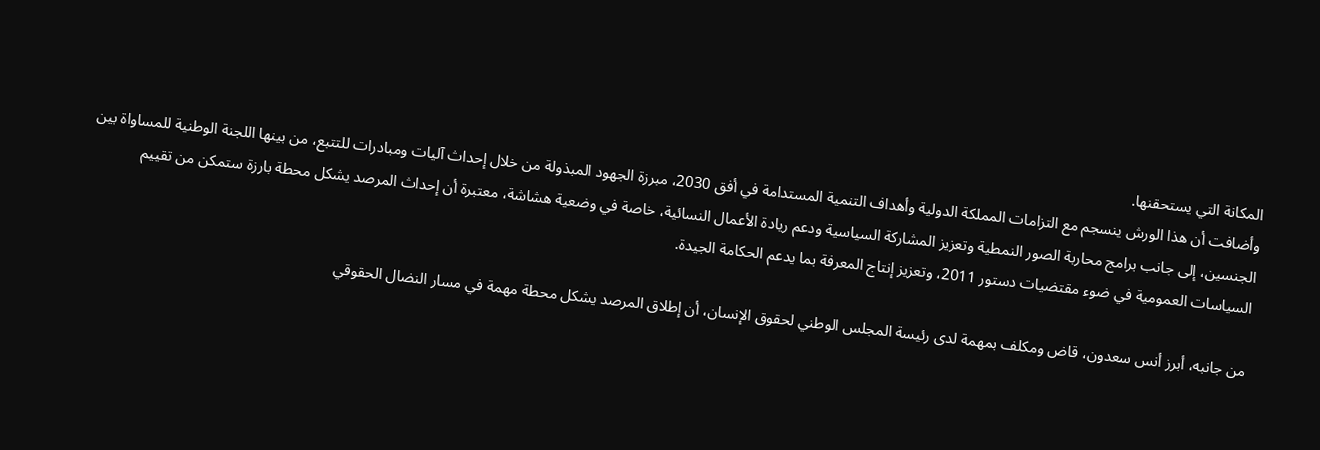المكانة التي يستحقنها.
وأضافت أن هذا الورش ينسجم مع التزامات المملكة الدولية وأهداف التنمية المستدامة في أفق 2030، مبرزة الجهود المبذولة من خلال إحداث آليات ومبادرات للتتبع، من بينها اللجنة الوطنية للمساواة بين الجنسين، إلى جانب برامج محاربة الصور النمطية وتعزيز المشاركة السياسية ودعم ريادة الأعمال النسائية، خاصة في وضعية هشاشة، معتبرة أن إحداث المرصد يشكل محطة بارزة ستمكن من تقييم السياسات العمومية في ضوء مقتضيات دستور 2011، وتعزيز إنتاج المعرفة بما يدعم الحكامة الجيدة.

من جانبه، أبرز أنس سعدون، قاض ومكلف بمهمة لدى رئيسة المجلس الوطني لحقوق الإنسان، أن إطلاق المرصد يشكل محطة مهمة في مسار النضال الحقوقي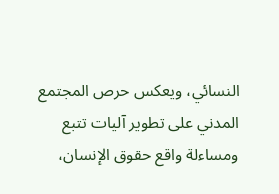النسائي، ويعكس حرص المجتمع المدني على تطوير آليات تتبع ومساءلة واقع حقوق الإنسان،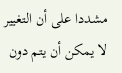مشددا على أن التغيير لا يمكن أن يتم دون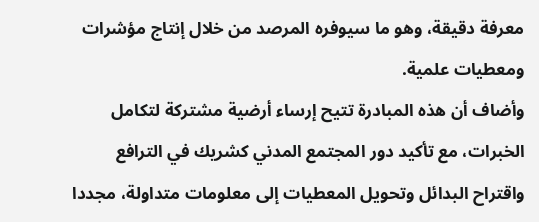معرفة دقيقة، وهو ما سيوفره المرصد من خلال إنتاج مؤشرات ومعطيات علمية.
وأضاف أن هذه المبادرة تتيح إرساء أرضية مشتركة لتكامل الخبرات، مع تأكيد دور المجتمع المدني كشريك في الترافع واقتراح البدائل وتحويل المعطيات إلى معلومات متداولة، مجددا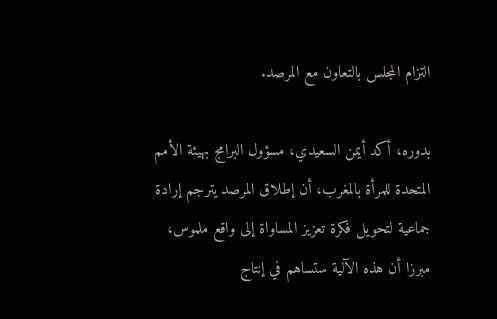التزام المجلس بالتعاون مع المرصد.

بدوره، أكد أيمن السعيدي، مسؤول البرامج بهيئة الأمم المتحدة للمرأة بالمغرب، أن إطلاق المرصد يترجم إرادة جماعية لتحويل فكرة تعزيز المساواة إلى واقع ملموس، مبرزا أن هذه الآلية ستساهم في إنتاج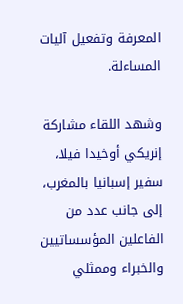المعرفة وتفعيل آليات المساءلة.

وشهد اللقاء مشاركة إنريكي أوخيدا فيلا، سفير إسبانيا بالمغرب، إلى جانب عدد من الفاعلين المؤسساتيين والخبراء وممثلي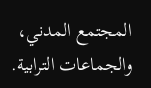المجتمع المدني، والجماعات الترابية.